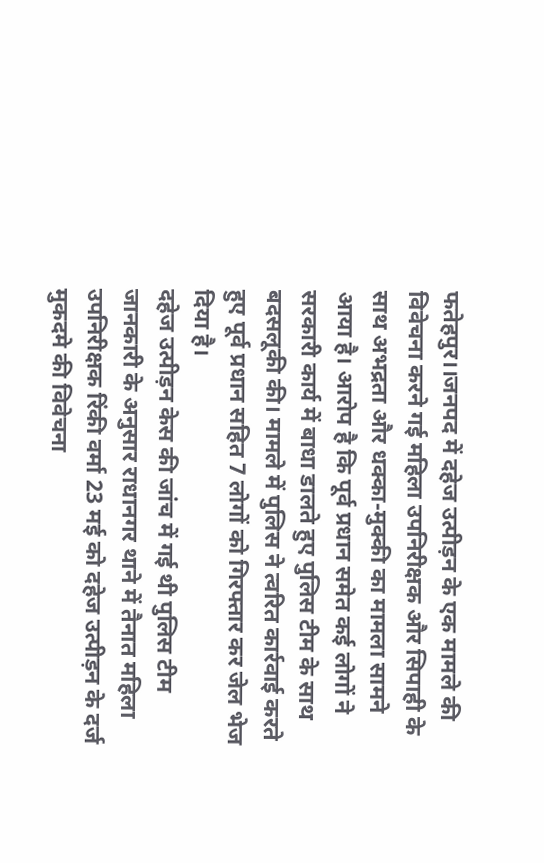फतेहपुर।।जनपद में दहेज उत्पीड़न के एक मामले की विवेचना करने गई महिला उपनिरीक्षक और सिपाही के साथ अभद्रता और धक्का-मुक्की का मामला सामने आया है। आरोप है कि पूर्व प्रधान समेत कई लोगों ने सरकारी कार्य में बाधा डालते हुए पुलिस टीम के साथ बदसलूकी की। मामले में पुलिस ने त्वरित कार्रवाई करते हुए पूर्व प्रधान सहित 7 लोगों को गिरफ्तार कर जेल भेज दिया है।
दहेज उत्पीड़न केस की जांच में गई थी पुलिस टीम
जानकारी के अनुसार राधानगर थाने में तैनात महिला उपनिरीक्षक रिंकी वर्मा 23 मई को दहेज उत्पीड़न के दर्ज मुकदमे की विवेचना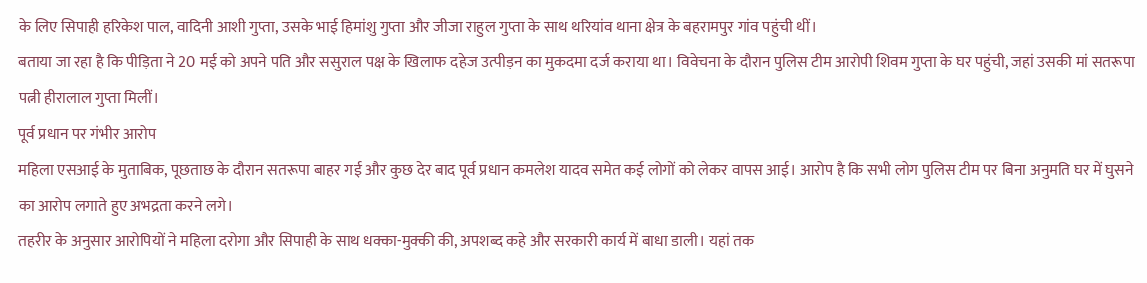के लिए सिपाही हरिकेश पाल, वादिनी आशी गुप्ता, उसके भाई हिमांशु गुप्ता और जीजा राहुल गुप्ता के साथ थरियांव थाना क्षेत्र के बहरामपुर गांव पहुंची थीं।
बताया जा रहा है कि पीड़िता ने 20 मई को अपने पति और ससुराल पक्ष के खिलाफ दहेज उत्पीड़न का मुकदमा दर्ज कराया था। विवेचना के दौरान पुलिस टीम आरोपी शिवम गुप्ता के घर पहुंची, जहां उसकी मां सतरूपा पत्नी हीरालाल गुप्ता मिलीं।
पूर्व प्रधान पर गंभीर आरोप
महिला एसआई के मुताबिक, पूछताछ के दौरान सतरूपा बाहर गई और कुछ देर बाद पूर्व प्रधान कमलेश यादव समेत कई लोगों को लेकर वापस आई। आरोप है कि सभी लोग पुलिस टीम पर बिना अनुमति घर में घुसने का आरोप लगाते हुए अभद्रता करने लगे।
तहरीर के अनुसार आरोपियों ने महिला दरोगा और सिपाही के साथ धक्का-मुक्की की, अपशब्द कहे और सरकारी कार्य में बाधा डाली। यहां तक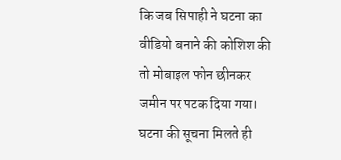कि जब सिपाही ने घटना का वीडियो बनाने की कोशिश की तो मोबाइल फोन छीनकर जमीन पर पटक दिया गया।
घटना की सूचना मिलते ही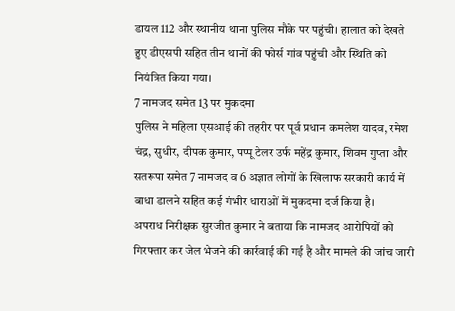डायल 112 और स्थानीय थाना पुलिस मौके पर पहुंची। हालात को देखते हुए डीएसपी सहित तीन थानों की फोर्स गांव पहुंची और स्थिति को नियंत्रित किया गया।
7 नामजद समेत 13 पर मुकदमा
पुलिस ने महिला एसआई की तहरीर पर पूर्व प्रधान कमलेश यादव, रमेश चंद्र, सुधीर, दीपक कुमार, पप्पू टेलर उर्फ महेंद्र कुमार, शिवम गुप्ता और सतरूपा समेत 7 नामजद व 6 अज्ञात लोगों के खिलाफ सरकारी कार्य में बाधा डालने सहित कई गंभीर धाराओं में मुकदमा दर्ज किया है।
अपराध निरीक्षक सुरजीत कुमार ने बताया कि नामजद आरोपियों को गिरफ्तार कर जेल भेजने की कार्रवाई की गई है और मामले की जांच जारी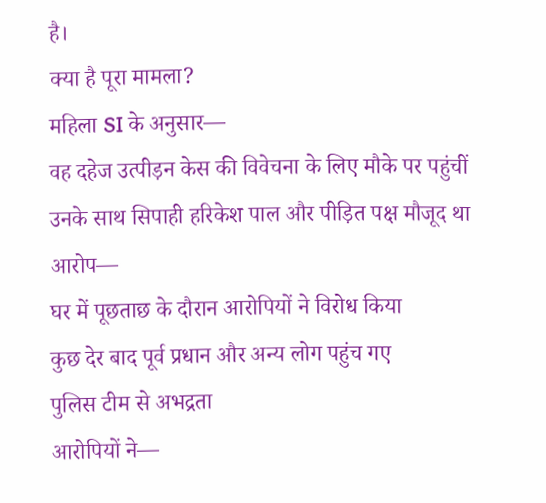है।
क्या है पूरा मामला?
महिला SI के अनुसार—
वह दहेज उत्पीड़न केस की विवेचना के लिए मौके पर पहुंचीं
उनके साथ सिपाही हरिकेश पाल और पीड़ित पक्ष मौजूद था
आरोप—
घर में पूछताछ के दौरान आरोपियों ने विरोध किया
कुछ देर बाद पूर्व प्रधान और अन्य लोग पहुंच गए
पुलिस टीम से अभद्रता
आरोपियों ने—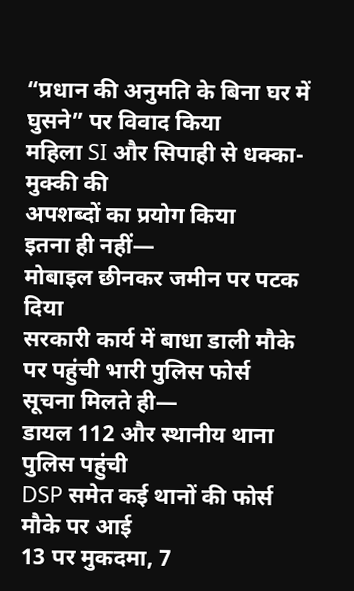“प्रधान की अनुमति के बिना घर में घुसने” पर विवाद किया
महिला SI और सिपाही से धक्का-मुक्की की
अपशब्दों का प्रयोग किया
इतना ही नहीं—
मोबाइल छीनकर जमीन पर पटक दिया
सरकारी कार्य में बाधा डाली मौके पर पहुंची भारी पुलिस फोर्स
सूचना मिलते ही—
डायल 112 और स्थानीय थाना पुलिस पहुंची
DSP समेत कई थानों की फोर्स मौके पर आई
13 पर मुकदमा, 7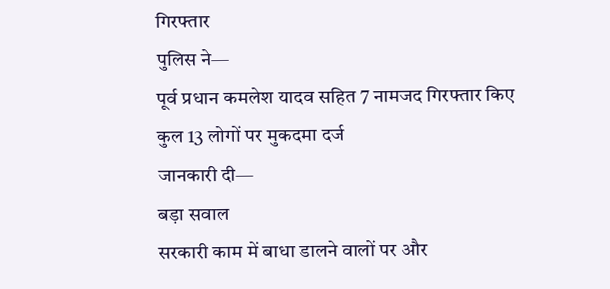गिरफ्तार
पुलिस ने—
पूर्व प्रधान कमलेश यादव सहित 7 नामजद गिरफ्तार किए
कुल 13 लोगों पर मुकदमा दर्ज
जानकारी दी—
बड़ा सवाल
सरकारी काम में बाधा डालने वालों पर और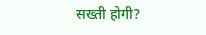सख्ती होगी?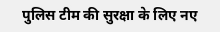पुलिस टीम की सुरक्षा के लिए नए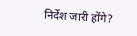निर्देश जारी होंगे?